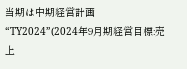当期は中期経営計画“TY2024”(2024年9月期経営目標:売上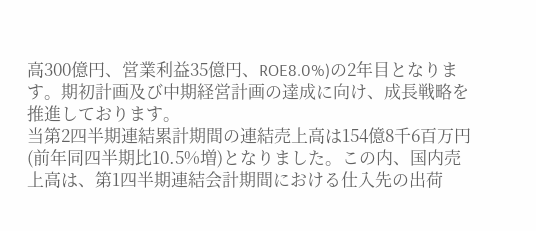高300億円、営業利益35億円、ROE8.0%)の2年目となります。期初計画及び中期経営計画の達成に向け、成長戦略を推進しております。
当第2四半期連結累計期間の連結売上高は154億8千6百万円(前年同四半期比10.5%増)となりました。この内、国内売上高は、第1四半期連結会計期間における仕入先の出荷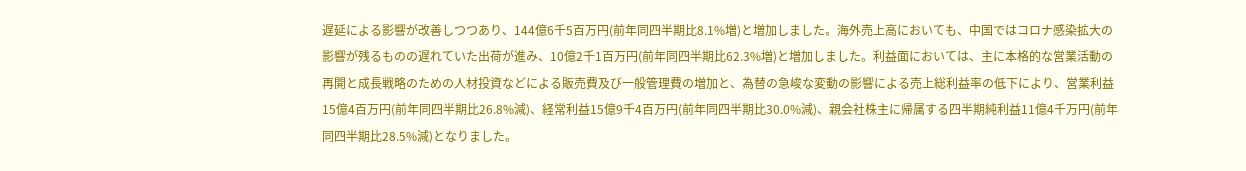遅延による影響が改善しつつあり、144億6千5百万円(前年同四半期比8.1%増)と増加しました。海外売上高においても、中国ではコロナ感染拡大の影響が残るものの遅れていた出荷が進み、10億2千1百万円(前年同四半期比62.3%増)と増加しました。利益面においては、主に本格的な営業活動の再開と成長戦略のための人材投資などによる販売費及び一般管理費の増加と、為替の急峻な変動の影響による売上総利益率の低下により、営業利益15億4百万円(前年同四半期比26.8%減)、経常利益15億9千4百万円(前年同四半期比30.0%減)、親会社株主に帰属する四半期純利益11億4千万円(前年同四半期比28.5%減)となりました。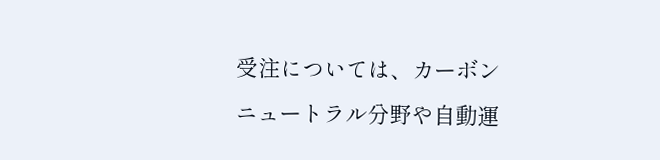受注については、カーボンニュートラル分野や自動運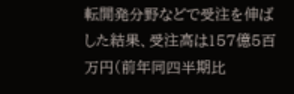転開発分野などで受注を伸ばした結果、受注高は157億5百万円(前年同四半期比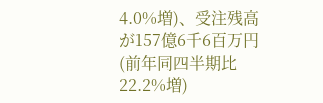4.0%増)、受注残高が157億6千6百万円(前年同四半期比22.2%増)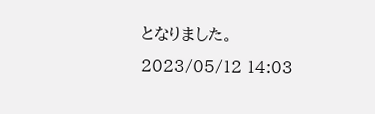となりました。
2023/05/12 14:03